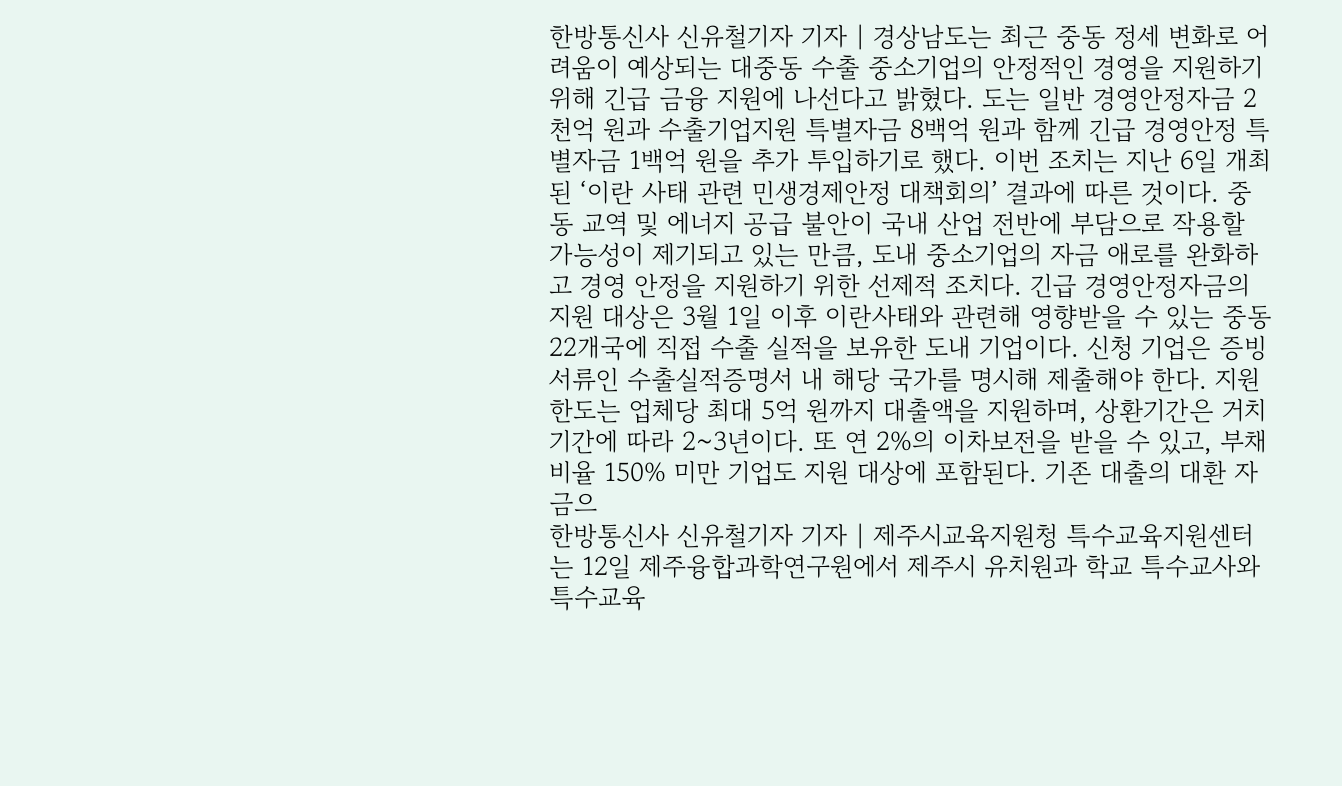한방통신사 신유철기자 기자 | 경상남도는 최근 중동 정세 변화로 어려움이 예상되는 대중동 수출 중소기업의 안정적인 경영을 지원하기 위해 긴급 금융 지원에 나선다고 밝혔다. 도는 일반 경영안정자금 2천억 원과 수출기업지원 특별자금 8백억 원과 함께 긴급 경영안정 특별자금 1백억 원을 추가 투입하기로 했다. 이번 조치는 지난 6일 개최된 ‘이란 사태 관련 민생경제안정 대책회의’ 결과에 따른 것이다. 중동 교역 및 에너지 공급 불안이 국내 산업 전반에 부담으로 작용할 가능성이 제기되고 있는 만큼, 도내 중소기업의 자금 애로를 완화하고 경영 안정을 지원하기 위한 선제적 조치다. 긴급 경영안정자금의 지원 대상은 3월 1일 이후 이란사태와 관련해 영향받을 수 있는 중동 22개국에 직접 수출 실적을 보유한 도내 기업이다. 신청 기업은 증빙서류인 수출실적증명서 내 해당 국가를 명시해 제출해야 한다. 지원 한도는 업체당 최대 5억 원까지 대출액을 지원하며, 상환기간은 거치기간에 따라 2~3년이다. 또 연 2%의 이차보전을 받을 수 있고, 부채비율 150% 미만 기업도 지원 대상에 포함된다. 기존 대출의 대환 자금으
한방통신사 신유철기자 기자 | 제주시교육지원청 특수교육지원센터는 12일 제주융합과학연구원에서 제주시 유치원과 학교 특수교사와 특수교육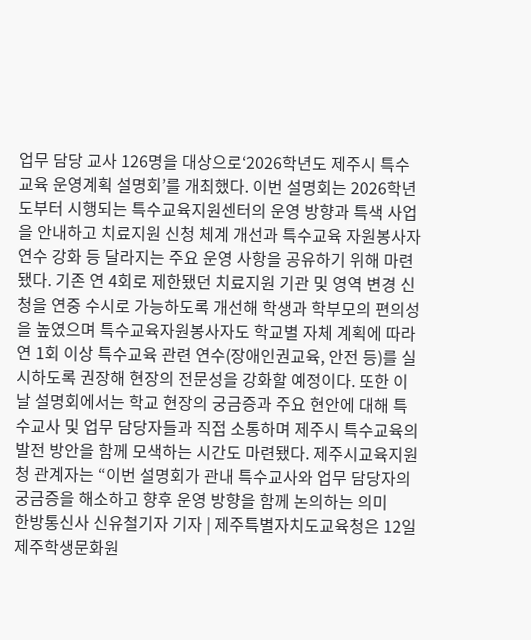업무 담당 교사 126명을 대상으로‘2026학년도 제주시 특수교육 운영계획 설명회’를 개최했다. 이번 설명회는 2026학년도부터 시행되는 특수교육지원센터의 운영 방향과 특색 사업을 안내하고 치료지원 신청 체계 개선과 특수교육 자원봉사자 연수 강화 등 달라지는 주요 운영 사항을 공유하기 위해 마련됐다. 기존 연 4회로 제한됐던 치료지원 기관 및 영역 변경 신청을 연중 수시로 가능하도록 개선해 학생과 학부모의 편의성을 높였으며 특수교육자원봉사자도 학교별 자체 계획에 따라 연 1회 이상 특수교육 관련 연수(장애인권교육, 안전 등)를 실시하도록 권장해 현장의 전문성을 강화할 예정이다. 또한 이날 설명회에서는 학교 현장의 궁금증과 주요 현안에 대해 특수교사 및 업무 담당자들과 직접 소통하며 제주시 특수교육의 발전 방안을 함께 모색하는 시간도 마련됐다. 제주시교육지원청 관계자는 “이번 설명회가 관내 특수교사와 업무 담당자의 궁금증을 해소하고 향후 운영 방향을 함께 논의하는 의미
한방통신사 신유철기자 기자 | 제주특별자치도교육청은 12일 제주학생문화원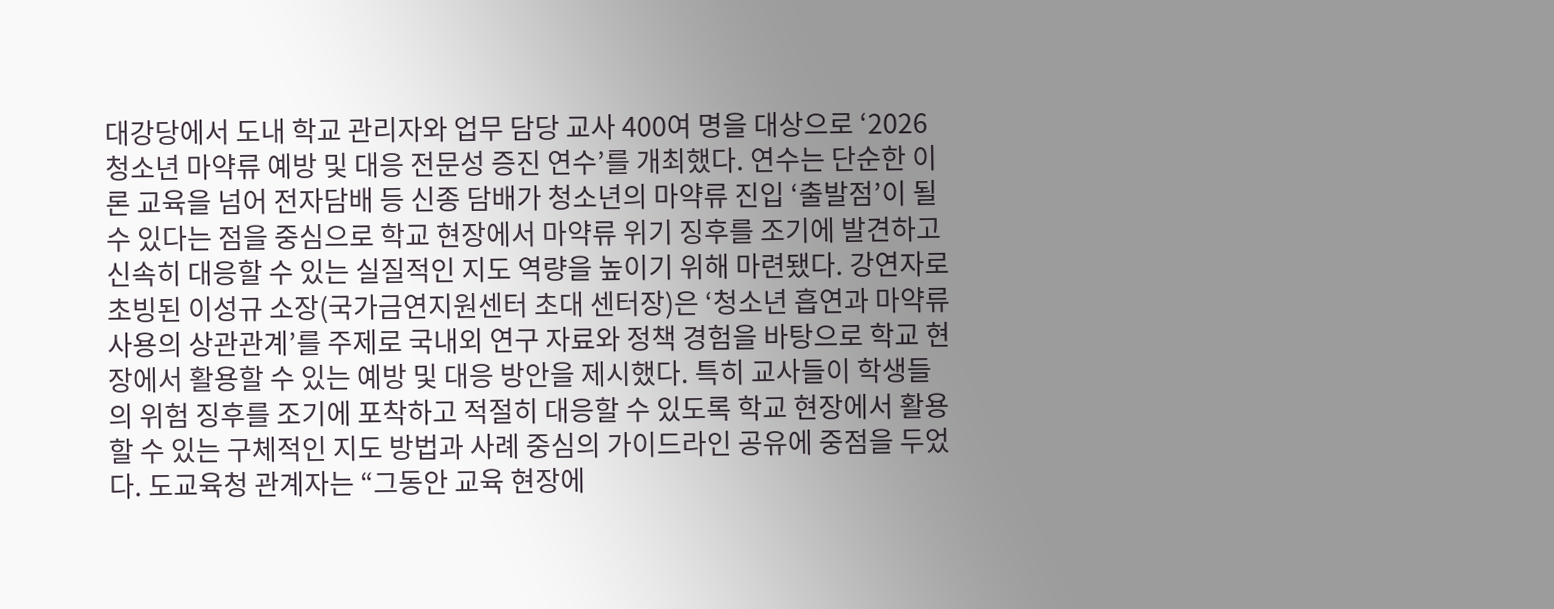대강당에서 도내 학교 관리자와 업무 담당 교사 400여 명을 대상으로 ‘2026 청소년 마약류 예방 및 대응 전문성 증진 연수’를 개최했다. 연수는 단순한 이론 교육을 넘어 전자담배 등 신종 담배가 청소년의 마약류 진입 ‘출발점’이 될 수 있다는 점을 중심으로 학교 현장에서 마약류 위기 징후를 조기에 발견하고 신속히 대응할 수 있는 실질적인 지도 역량을 높이기 위해 마련됐다. 강연자로 초빙된 이성규 소장(국가금연지원센터 초대 센터장)은 ‘청소년 흡연과 마약류 사용의 상관관계’를 주제로 국내외 연구 자료와 정책 경험을 바탕으로 학교 현장에서 활용할 수 있는 예방 및 대응 방안을 제시했다. 특히 교사들이 학생들의 위험 징후를 조기에 포착하고 적절히 대응할 수 있도록 학교 현장에서 활용할 수 있는 구체적인 지도 방법과 사례 중심의 가이드라인 공유에 중점을 두었다. 도교육청 관계자는 “그동안 교육 현장에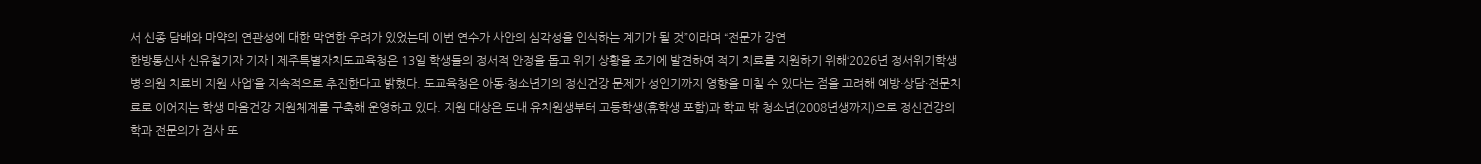서 신종 담배와 마약의 연관성에 대한 막연한 우려가 있었는데 이번 연수가 사안의 심각성을 인식하는 계기가 될 것”이라며 “전문가 강연
한방통신사 신유철기자 기자 | 제주특별자치도교육청은 13일 학생들의 정서적 안정을 돕고 위기 상황을 조기에 발견하여 적기 치료를 지원하기 위해‘2026년 정서위기학생 병·의원 치료비 지원 사업’을 지속적으로 추진한다고 밝혔다. 도교육청은 아동·청소년기의 정신건강 문제가 성인기까지 영향을 미칠 수 있다는 점을 고려해 예방·상담·전문치료로 이어지는 학생 마음건강 지원체계를 구축해 운영하고 있다. 지원 대상은 도내 유치원생부터 고등학생(휴학생 포함)과 학교 밖 청소년(2008년생까지)으로 정신건강의학과 전문의가 검사 또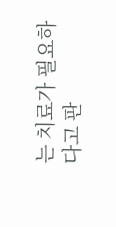는 치료가 필요하다고 판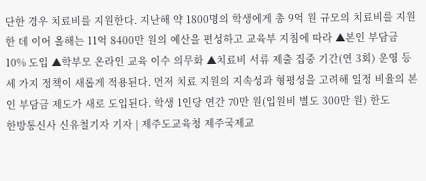단한 경우 치료비를 지원한다. 지난해 약 1800명의 학생에게 총 9억 원 규모의 치료비를 지원한 데 이어 올해는 11억 8400만 원의 예산을 편성하고 교육부 지침에 따라 ▲본인 부담금 10% 도입 ▲학부모 온라인 교육 이수 의무화 ▲치료비 서류 제출 집중 기간(연 3회) 운영 등 세 가지 정책이 새롭게 적용된다. 먼저 치료 지원의 지속성과 형평성을 고려해 일정 비율의 본인 부담금 제도가 새로 도입된다. 학생 1인당 연간 70만 원(입원비 별도 300만 원) 한도
한방통신사 신유철기자 기자 | 제주도교육청 제주국제교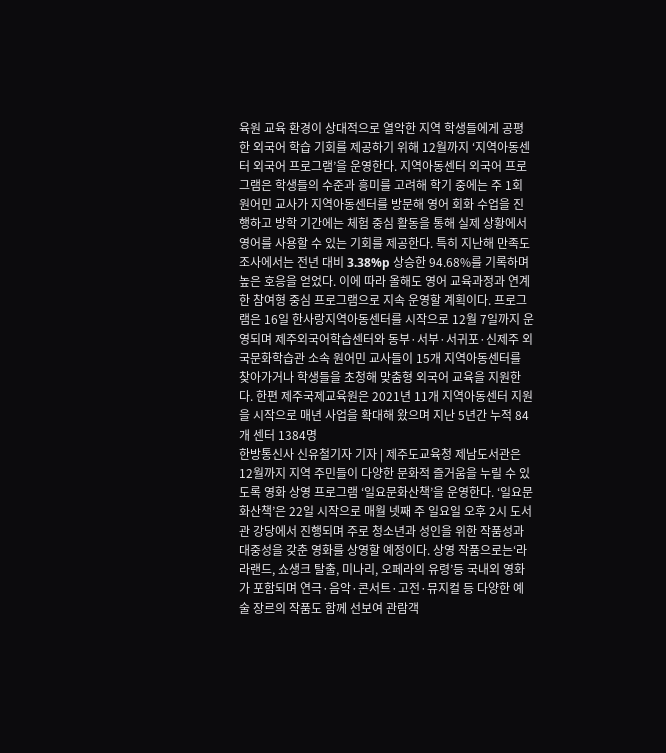육원 교육 환경이 상대적으로 열악한 지역 학생들에게 공평한 외국어 학습 기회를 제공하기 위해 12월까지 ‘지역아동센터 외국어 프로그램’을 운영한다. 지역아동센터 외국어 프로그램은 학생들의 수준과 흥미를 고려해 학기 중에는 주 1회 원어민 교사가 지역아동센터를 방문해 영어 회화 수업을 진행하고 방학 기간에는 체험 중심 활동을 통해 실제 상황에서 영어를 사용할 수 있는 기회를 제공한다. 특히 지난해 만족도 조사에서는 전년 대비 3.38%p 상승한 94.68%를 기록하며 높은 호응을 얻었다. 이에 따라 올해도 영어 교육과정과 연계한 참여형 중심 프로그램으로 지속 운영할 계획이다. 프로그램은 16일 한사랑지역아동센터를 시작으로 12월 7일까지 운영되며 제주외국어학습센터와 동부·서부·서귀포·신제주 외국문화학습관 소속 원어민 교사들이 15개 지역아동센터를 찾아가거나 학생들을 초청해 맞춤형 외국어 교육을 지원한다. 한편 제주국제교육원은 2021년 11개 지역아동센터 지원을 시작으로 매년 사업을 확대해 왔으며 지난 5년간 누적 84개 센터 1384명
한방통신사 신유철기자 기자 | 제주도교육청 제남도서관은 12월까지 지역 주민들이 다양한 문화적 즐거움을 누릴 수 있도록 영화 상영 프로그램 ‘일요문화산책’을 운영한다. ‘일요문화산책’은 22일 시작으로 매월 넷째 주 일요일 오후 2시 도서관 강당에서 진행되며 주로 청소년과 성인을 위한 작품성과 대중성을 갖춘 영화를 상영할 예정이다. 상영 작품으로는‘라라랜드, 쇼생크 탈출, 미나리, 오페라의 유령’등 국내외 영화가 포함되며 연극·음악·콘서트·고전·뮤지컬 등 다양한 예술 장르의 작품도 함께 선보여 관람객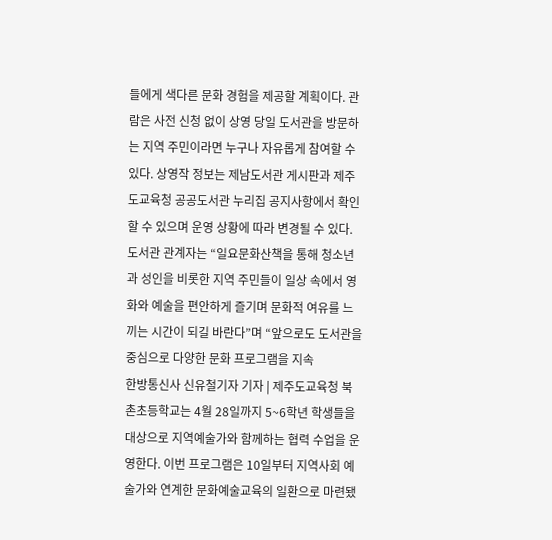들에게 색다른 문화 경험을 제공할 계획이다. 관람은 사전 신청 없이 상영 당일 도서관을 방문하는 지역 주민이라면 누구나 자유롭게 참여할 수 있다. 상영작 정보는 제남도서관 게시판과 제주도교육청 공공도서관 누리집 공지사항에서 확인할 수 있으며 운영 상황에 따라 변경될 수 있다. 도서관 관계자는 “일요문화산책을 통해 청소년과 성인을 비롯한 지역 주민들이 일상 속에서 영화와 예술을 편안하게 즐기며 문화적 여유를 느끼는 시간이 되길 바란다”며 “앞으로도 도서관을 중심으로 다양한 문화 프로그램을 지속
한방통신사 신유철기자 기자 | 제주도교육청 북촌초등학교는 4월 28일까지 5~6학년 학생들을 대상으로 지역예술가와 함께하는 협력 수업을 운영한다. 이번 프로그램은 10일부터 지역사회 예술가와 연계한 문화예술교육의 일환으로 마련됐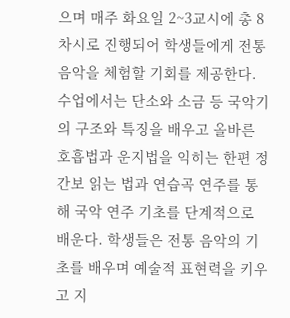으며 매주 화요일 2~3교시에 총 8차시로 진행되어 학생들에게 전통 음악을 체험할 기회를 제공한다. 수업에서는 단소와 소금 등 국악기의 구조와 특징을 배우고 올바른 호흡법과 운지법을 익히는 한편 정간보 읽는 법과 연습곡 연주를 통해 국악 연주 기초를 단계적으로 배운다. 학생들은 전통 음악의 기초를 배우며 예술적 표현력을 키우고 지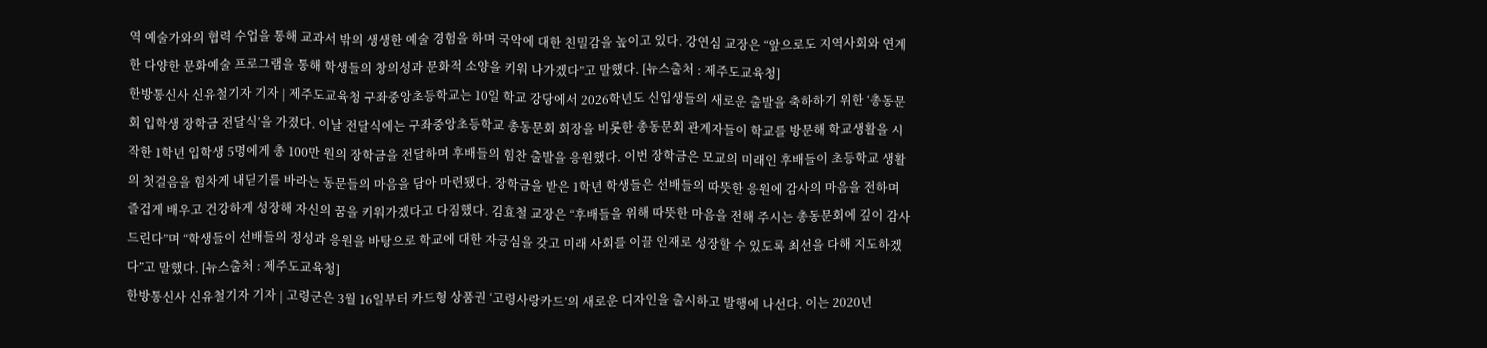역 예술가와의 협력 수업을 통해 교과서 밖의 생생한 예술 경험을 하며 국악에 대한 친밀감을 높이고 있다. 강연심 교장은 “앞으로도 지역사회와 연계한 다양한 문화예술 프로그램을 통해 학생들의 창의성과 문화적 소양을 키워 나가겠다”고 말했다. [뉴스출처 : 제주도교육청]
한방통신사 신유철기자 기자 | 제주도교육청 구좌중앙초등학교는 10일 학교 강당에서 2026학년도 신입생들의 새로운 출발을 축하하기 위한 ‘총동문회 입학생 장학금 전달식’을 가졌다. 이날 전달식에는 구좌중앙초등학교 총동문회 회장을 비롯한 총동문회 관계자들이 학교를 방문해 학교생활을 시작한 1학년 입학생 5명에게 총 100만 원의 장학금을 전달하며 후배들의 힘찬 출발을 응원했다. 이번 장학금은 모교의 미래인 후배들이 초등학교 생활의 첫걸음을 힘차게 내딛기를 바라는 동문들의 마음을 담아 마련됐다. 장학금을 받은 1학년 학생들은 선배들의 따뜻한 응원에 감사의 마음을 전하며 즐겁게 배우고 건강하게 성장해 자신의 꿈을 키워가겠다고 다짐했다. 김효철 교장은 “후배들을 위해 따뜻한 마음을 전해 주시는 총동문회에 깊이 감사드린다”며 “학생들이 선배들의 정성과 응원을 바탕으로 학교에 대한 자긍심을 갖고 미래 사회를 이끌 인재로 성장할 수 있도록 최선을 다해 지도하겠다”고 말했다. [뉴스출처 : 제주도교육청]
한방통신사 신유철기자 기자 | 고령군은 3월 16일부터 카드형 상품권 ‘고령사랑카드’의 새로운 디자인을 출시하고 발행에 나선다. 이는 2020년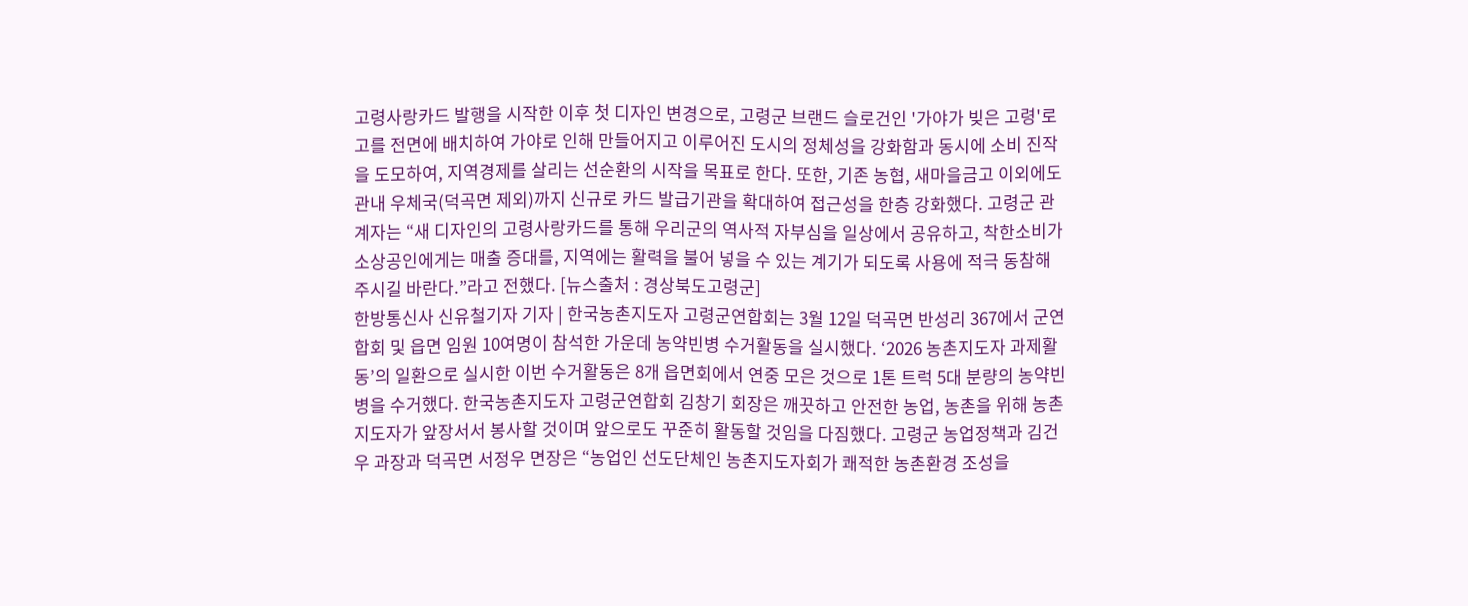고령사랑카드 발행을 시작한 이후 첫 디자인 변경으로, 고령군 브랜드 슬로건인 '가야가 빚은 고령'로고를 전면에 배치하여 가야로 인해 만들어지고 이루어진 도시의 정체성을 강화함과 동시에 소비 진작을 도모하여, 지역경제를 살리는 선순환의 시작을 목표로 한다. 또한, 기존 농협, 새마을금고 이외에도 관내 우체국(덕곡면 제외)까지 신규로 카드 발급기관을 확대하여 접근성을 한층 강화했다. 고령군 관계자는 “새 디자인의 고령사랑카드를 통해 우리군의 역사적 자부심을 일상에서 공유하고, 착한소비가 소상공인에게는 매출 증대를, 지역에는 활력을 불어 넣을 수 있는 계기가 되도록 사용에 적극 동참해 주시길 바란다.”라고 전했다. [뉴스출처 : 경상북도고령군]
한방통신사 신유철기자 기자 | 한국농촌지도자 고령군연합회는 3월 12일 덕곡면 반성리 367에서 군연합회 및 읍면 임원 10여명이 참석한 가운데 농약빈병 수거활동을 실시했다. ‘2026 농촌지도자 과제활동’의 일환으로 실시한 이번 수거활동은 8개 읍면회에서 연중 모은 것으로 1톤 트럭 5대 분량의 농약빈병을 수거했다. 한국농촌지도자 고령군연합회 김창기 회장은 깨끗하고 안전한 농업, 농촌을 위해 농촌지도자가 앞장서서 봉사할 것이며 앞으로도 꾸준히 활동할 것임을 다짐했다. 고령군 농업정책과 김건우 과장과 덕곡면 서정우 면장은 “농업인 선도단체인 농촌지도자회가 쾌적한 농촌환경 조성을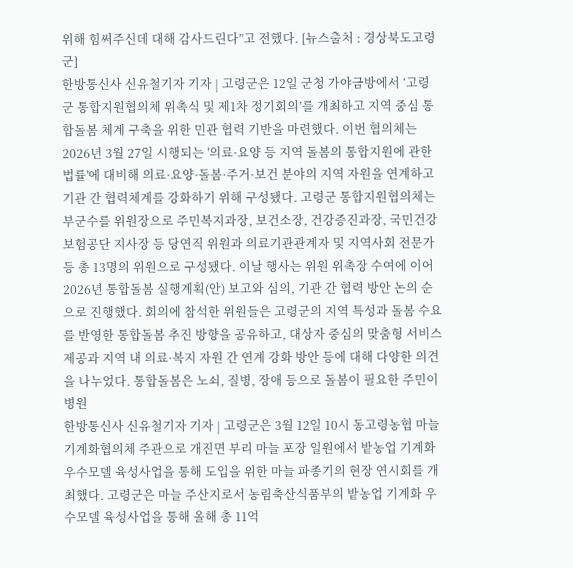위해 힘써주신데 대해 감사드린다”고 전했다. [뉴스출처 : 경상북도고령군]
한방통신사 신유철기자 기자 | 고령군은 12일 군청 가야금방에서 ‘고령군 통합지원협의체 위촉식 및 제1차 정기회의’를 개최하고 지역 중심 통합돌봄 체계 구축을 위한 민관 협력 기반을 마련했다. 이번 협의체는 2026년 3월 27일 시행되는 '의료·요양 등 지역 돌봄의 통합지원에 관한 법률'에 대비해 의료·요양·돌봄·주거·보건 분야의 지역 자원을 연계하고 기관 간 협력체계를 강화하기 위해 구성됐다. 고령군 통합지원협의체는 부군수를 위원장으로 주민복지과장, 보건소장, 건강증진과장, 국민건강보험공단 지사장 등 당연직 위원과 의료기관관계자 및 지역사회 전문가 등 총 13명의 위원으로 구성됐다. 이날 행사는 위원 위촉장 수여에 이어 2026년 통합돌봄 실행계획(안) 보고와 심의, 기관 간 협력 방안 논의 순으로 진행했다. 회의에 참석한 위원들은 고령군의 지역 특성과 돌봄 수요를 반영한 통합돌봄 추진 방향을 공유하고, 대상자 중심의 맞춤형 서비스 제공과 지역 내 의료·복지 자원 간 연계 강화 방안 등에 대해 다양한 의견을 나누었다. 통합돌봄은 노쇠, 질병, 장애 등으로 돌봄이 필요한 주민이 병원
한방통신사 신유철기자 기자 | 고령군은 3월 12일 10시 동고령농협 마늘기계화협의체 주관으로 개진면 부리 마늘 포장 일원에서 밭농업 기계화 우수모델 육성사업을 통해 도입을 위한 마늘 파종기의 현장 연시회를 개최했다. 고령군은 마늘 주산지로서 농림축산식품부의 밭농업 기계화 우수모델 육성사업을 통해 올해 총 11억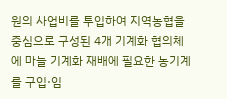원의 사업비를 투입하여 지역농협을 중심으로 구성된 4개 기계화 협의체에 마늘 기계화 재배에 필요한 농기계를 구입·임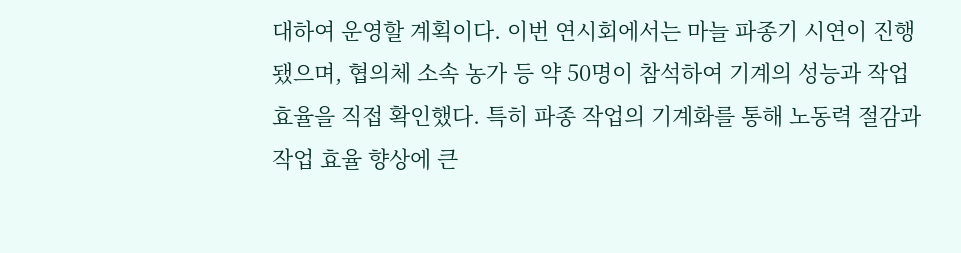대하여 운영할 계획이다. 이번 연시회에서는 마늘 파종기 시연이 진행됐으며, 협의체 소속 농가 등 약 50명이 참석하여 기계의 성능과 작업 효율을 직접 확인했다. 특히 파종 작업의 기계화를 통해 노동력 절감과 작업 효율 향상에 큰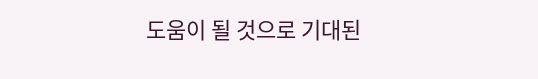도움이 될 것으로 기대된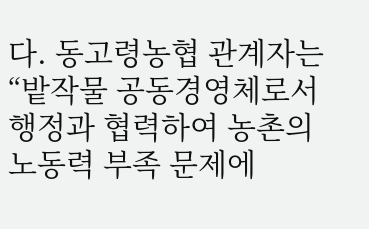다. 동고령농협 관계자는 “밭작물 공동경영체로서 행정과 협력하여 농촌의 노동력 부족 문제에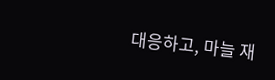대응하고, 마늘 재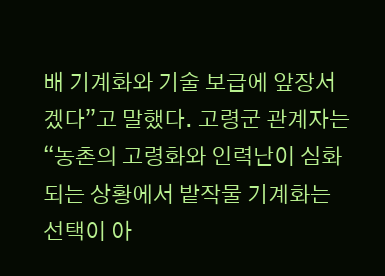배 기계화와 기술 보급에 앞장서겠다”고 말했다. 고령군 관계자는 “농촌의 고령화와 인력난이 심화되는 상황에서 밭작물 기계화는 선택이 아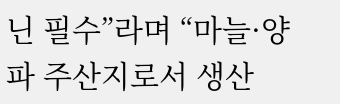닌 필수”라며 “마늘·양파 주산지로서 생산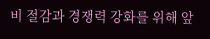비 절감과 경쟁력 강화를 위해 앞